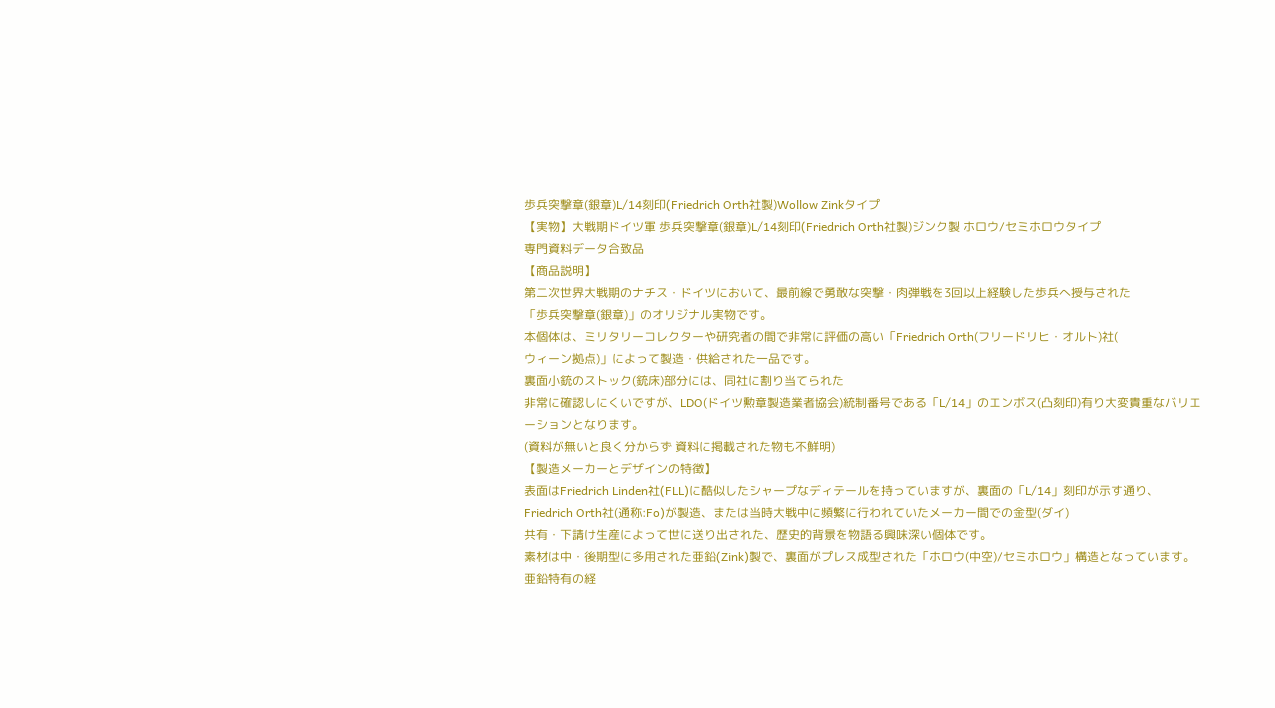歩兵突撃章(銀章)L/14刻印(Friedrich Orth社製)Wollow Zinkタイプ
【実物】大戦期ドイツ軍 歩兵突撃章(銀章)L/14刻印(Friedrich Orth社製)ジンク製 ホロウ/セミホロウタイプ
専門資料データ合致品
【商品説明】
第二次世界大戦期のナチス・ドイツにおいて、最前線で勇敢な突撃・肉弾戦を3回以上経験した歩兵へ授与された
「歩兵突撃章(銀章)」のオリジナル実物です。
本個体は、ミリタリーコレクターや研究者の間で非常に評価の高い「Friedrich Orth(フリードリヒ・オルト)社(
ウィーン拠点)」によって製造・供給された一品です。
裏面小銃のストック(銃床)部分には、同社に割り当てられた
非常に確認しにくいですが、LDO(ドイツ勲章製造業者協会)統制番号である「L/14」のエンボス(凸刻印)有り大変貴重なバリエーションとなります。
(資料が無いと良く分からず 資料に掲載された物も不鮮明)
【製造メーカーとデザインの特徴】
表面はFriedrich Linden社(FLL)に酷似したシャープなディテールを持っていますが、裏面の「L/14」刻印が示す通り、
Friedrich Orth社(通称:Fo)が製造、または当時大戦中に頻繁に行われていたメーカー間での金型(ダイ)
共有・下請け生産によって世に送り出された、歴史的背景を物語る興味深い個体です。
素材は中・後期型に多用された亜鉛(Zink)製で、裏面がプレス成型された「ホロウ(中空)/セミホロウ」構造となっています。
亜鉛特有の経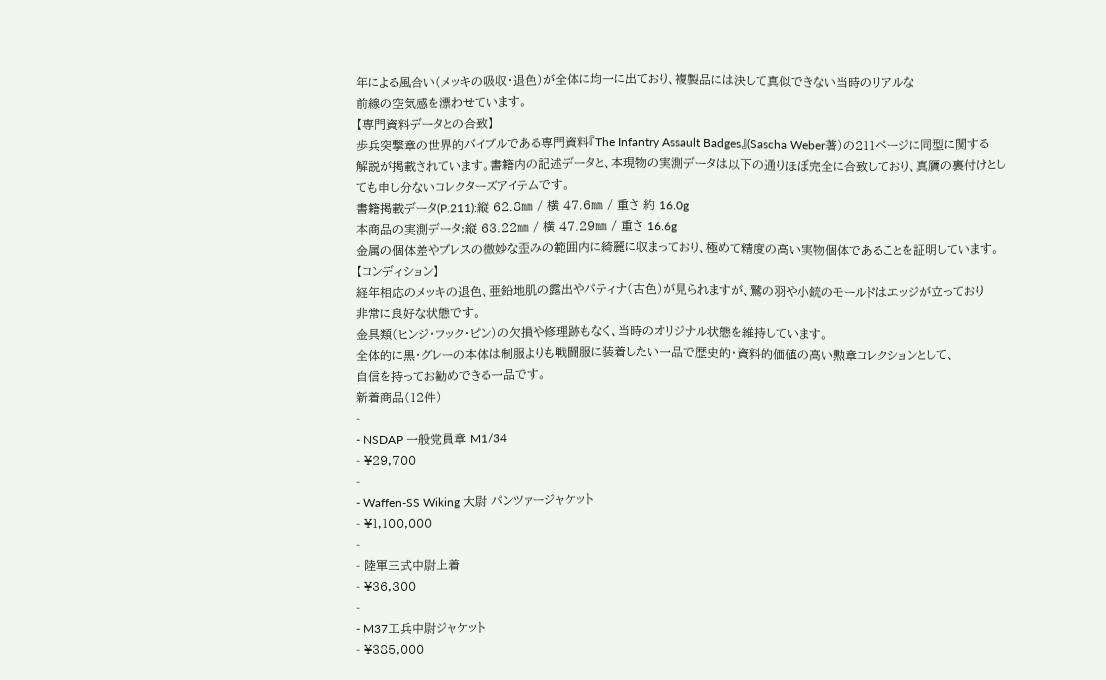年による風合い(メッキの吸収・退色)が全体に均一に出ており、複製品には決して真似できない当時のリアルな
前線の空気感を漂わせています。
【専門資料データとの合致】
歩兵突撃章の世界的バイブルである専門資料『The Infantry Assault Badges』(Sascha Weber著)の211ページに同型に関する
解説が掲載されています。書籍内の記述データと、本現物の実測データは以下の通りほぼ完全に合致しており、真贋の裏付けとし
ても申し分ないコレクターズアイテムです。
書籍掲載データ(P.211):縦 62.8㎜ / 横 47.6㎜ / 重さ 約 16.0g
本商品の実測データ:縦 63.22㎜ / 横 47.29㎜ / 重さ 16.6g
金属の個体差やプレスの微妙な歪みの範囲内に綺麗に収まっており、極めて精度の高い実物個体であることを証明しています。
【コンディション】
経年相応のメッキの退色、亜鉛地肌の露出やパティナ(古色)が見られますが、鷲の羽や小銃のモールドはエッジが立っており
非常に良好な状態です。
金具類(ヒンジ・フック・ピン)の欠損や修理跡もなく、当時のオリジナル状態を維持しています。
全体的に黒・グレーの本体は制服よりも戦闘服に装着したい一品で歴史的・資料的価値の高い勲章コレクションとして、
自信を持ってお勧めできる一品です。
新着商品(12件)
-
- NSDAP 一般党員章 M1/34
- ¥29,700
-
- Waffen-SS Wiking 大尉 パンツァージャケット
- ¥1,100,000
-
- 陸軍三式中尉上着
- ¥36,300
-
- M37工兵中尉ジャケット
- ¥385,000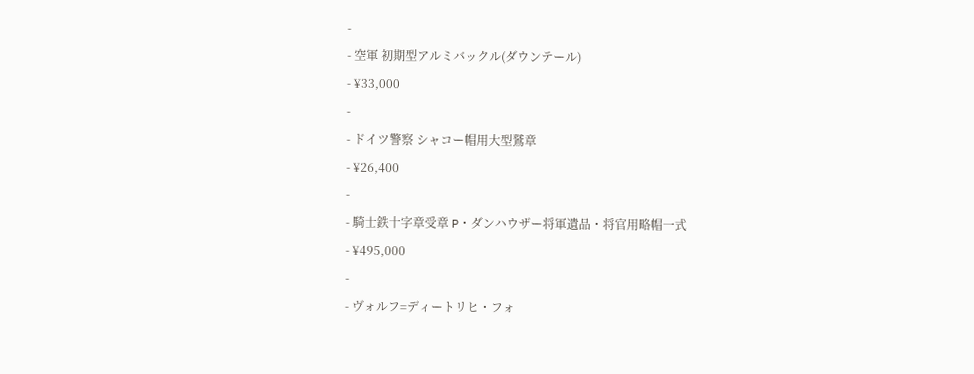-
- 空軍 初期型アルミバックル(ダウンテール)
- ¥33,000
-
- ドイツ警察 シャコー帽用大型鷲章
- ¥26,400
-
- 騎士鉄十字章受章 P・ダンハウザー将軍遺品・将官用略帽一式
- ¥495,000
-
- ヴォルフ=ディートリヒ・フォ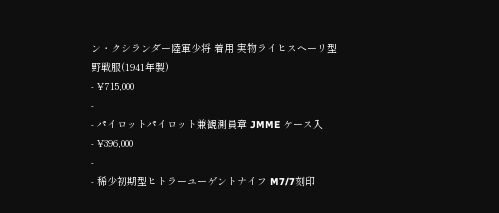ン・クシランダー陸軍少将 着用 実物ライヒスヘーリ型野戦服(1941年製)
- ¥715,000
-
- パイロットパイロット兼観測員章 JMME ケース入
- ¥396,000
-
- 稀少初期型ヒトラーユーゲントナイフ M7/7刻印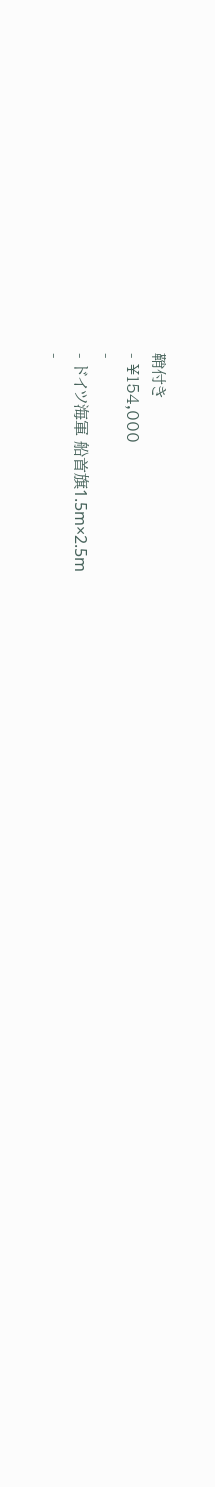鞘付き
- ¥154,000
-
- ドイツ海軍 船首旗1.5m×2.5m
-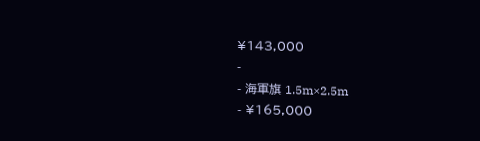¥143,000
-
- 海軍旗 1.5m×2.5m
- ¥165,000